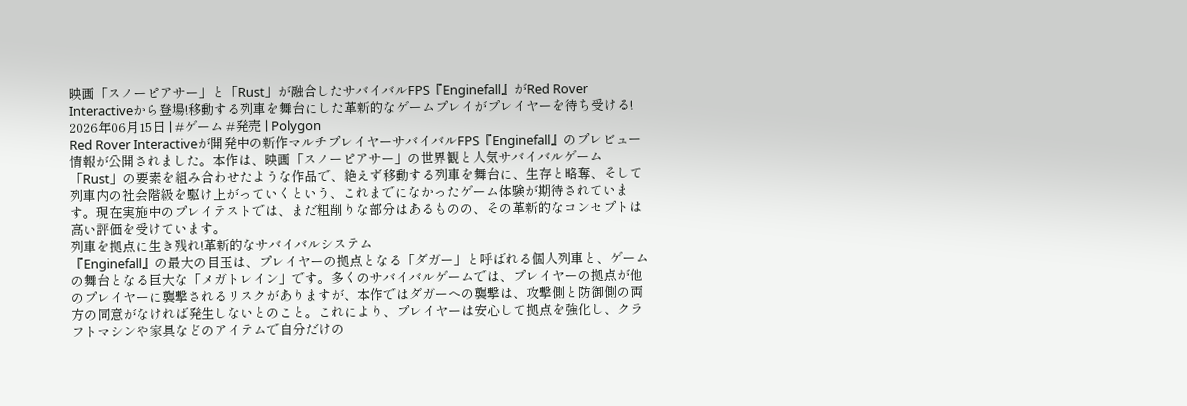映画「スノーピアサー」と「Rust」が融合したサバイバルFPS『Enginefall』がRed Rover Interactiveから登場!移動する列車を舞台にした革新的なゲームプレイがプレイヤーを待ち受ける!
2026年06月15日 | #ゲーム #発売 | Polygon
Red Rover Interactiveが開発中の新作マルチプレイヤーサバイバルFPS『Enginefall』のプレビュー情報が公開されました。本作は、映画「スノーピアサー」の世界観と人気サバイバルゲーム「Rust」の要素を組み合わせたような作品で、絶えず移動する列車を舞台に、生存と略奪、そして列車内の社会階級を駆け上がっていくという、これまでになかったゲーム体験が期待されています。現在実施中のプレイテストでは、まだ粗削りな部分はあるものの、その革新的なコンセプトは高い評価を受けています。
列車を拠点に生き残れ!革新的なサバイバルシステム
『Enginefall』の最大の目玉は、プレイヤーの拠点となる「ダガー」と呼ばれる個人列車と、ゲームの舞台となる巨大な「メガトレイン」です。多くのサバイバルゲームでは、プレイヤーの拠点が他のプレイヤーに襲撃されるリスクがありますが、本作ではダガーへの襲撃は、攻撃側と防御側の両方の同意がなければ発生しないとのこと。これにより、プレイヤーは安心して拠点を強化し、クラフトマシンや家具などのアイテムで自分だけの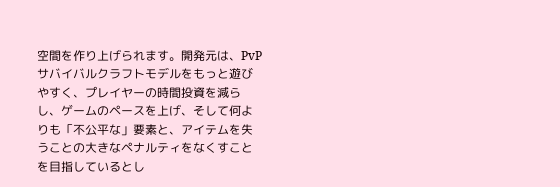空間を作り上げられます。開発元は、PvPサバイバルクラフトモデルをもっと遊びやすく、プレイヤーの時間投資を減らし、ゲームのペースを上げ、そして何よりも「不公平な」要素と、アイテムを失うことの大きなペナルティをなくすことを目指しているとし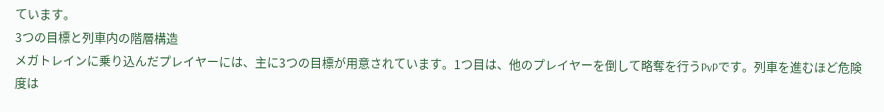ています。
3つの目標と列車内の階層構造
メガトレインに乗り込んだプレイヤーには、主に3つの目標が用意されています。1つ目は、他のプレイヤーを倒して略奪を行うPvPです。列車を進むほど危険度は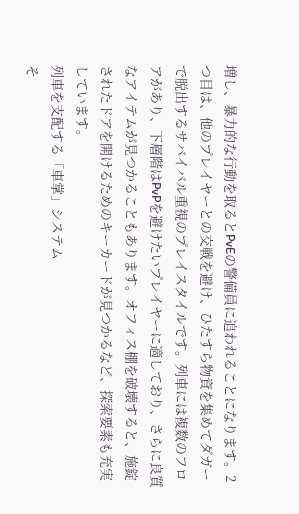増し、暴力的な行動を取るとPvEの警備員に追われることになります。2つ目は、他のプレイヤーとの交戦を避け、ひたすら物資を集めてダガーで脱出するサバイバル重視のプレイスタイルです。列車には複数のフロアがあり、下層階はPvPを避けたいプレイヤーに適しており、さらに良質なアイテムが見つかることもあります。オフィス棚を破壊すると、施錠されたドアを開けるためのキーカードが見つかるなど、探索要素も充実しています。
列車を支配する「車掌」システム
そ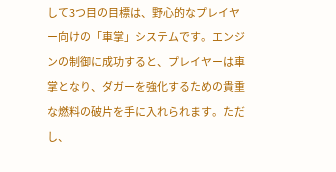して3つ目の目標は、野心的なプレイヤー向けの「車掌」システムです。エンジンの制御に成功すると、プレイヤーは車掌となり、ダガーを強化するための貴重な燃料の破片を手に入れられます。ただし、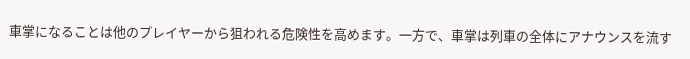車掌になることは他のプレイヤーから狙われる危険性を高めます。一方で、車掌は列車の全体にアナウンスを流す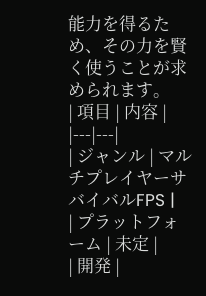能力を得るため、その力を賢く使うことが求められます。
| 項目 | 内容 |
|---|---|
| ジャンル | マルチプレイヤーサバイバルFPS |
| プラットフォーム | 未定 |
| 開発 |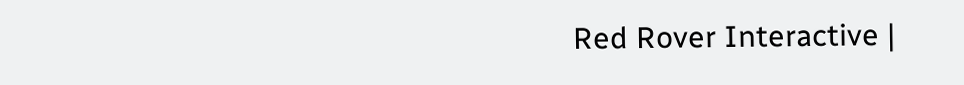Red Rover Interactive |